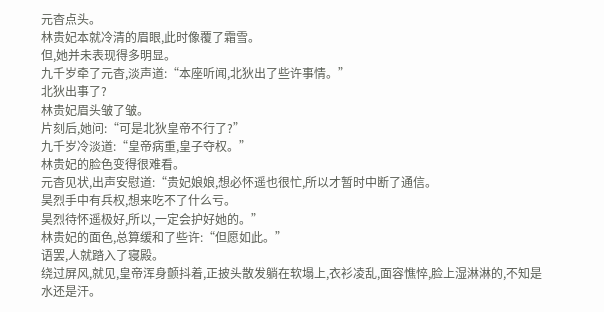元杳点头。
林贵妃本就冷清的眉眼,此时像覆了霜雪。
但,她并未表现得多明显。
九千岁牵了元杳,淡声道:“本座听闻,北狄出了些许事情。”
北狄出事了?
林贵妃眉头皱了皱。
片刻后,她问:“可是北狄皇帝不行了?”
九千岁冷淡道:“皇帝病重,皇子夺权。”
林贵妃的脸色变得很难看。
元杳见状,出声安慰道:“贵妃娘娘,想必怀遥也很忙,所以才暂时中断了通信。
昊烈手中有兵权,想来吃不了什么亏。
昊烈待怀遥极好,所以,一定会护好她的。”
林贵妃的面色,总算缓和了些许:“但愿如此。”
语罢,人就踏入了寝殿。
绕过屏风,就见,皇帝浑身颤抖着,正披头散发躺在软塌上,衣衫凌乱,面容憔悴,脸上湿淋淋的,不知是水还是汗。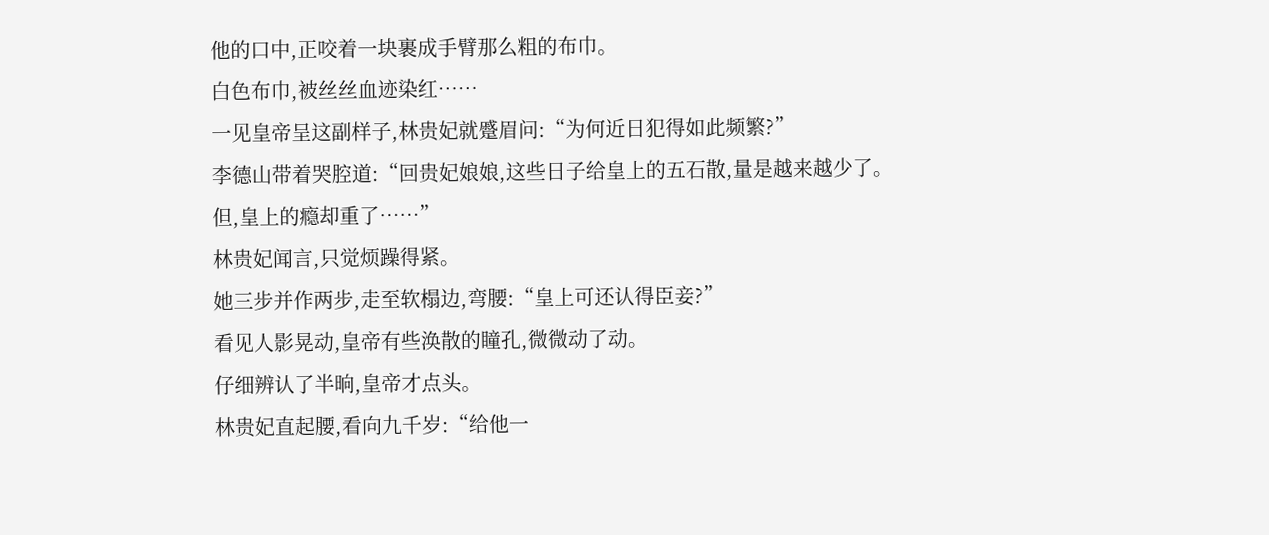他的口中,正咬着一块裹成手臂那么粗的布巾。
白色布巾,被丝丝血迹染红……
一见皇帝呈这副样子,林贵妃就蹙眉问:“为何近日犯得如此频繁?”
李德山带着哭腔道:“回贵妃娘娘,这些日子给皇上的五石散,量是越来越少了。
但,皇上的瘾却重了……”
林贵妃闻言,只觉烦躁得紧。
她三步并作两步,走至软榻边,弯腰:“皇上可还认得臣妾?”
看见人影晃动,皇帝有些涣散的瞳孔,微微动了动。
仔细辨认了半晌,皇帝才点头。
林贵妃直起腰,看向九千岁:“给他一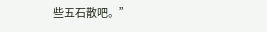些五石散吧。”